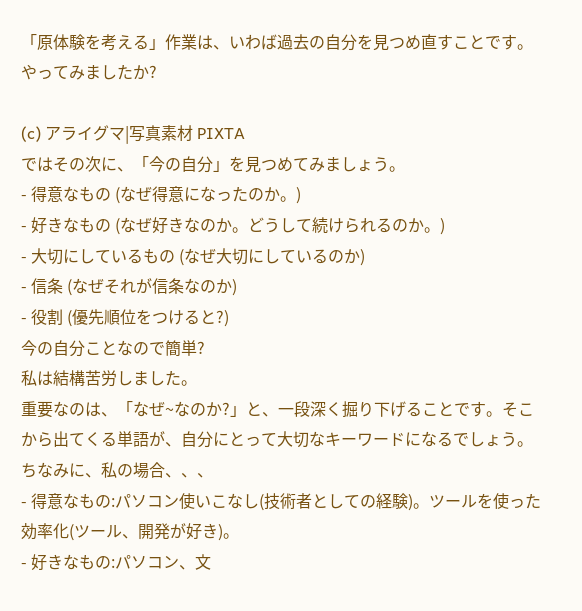「原体験を考える」作業は、いわば過去の自分を見つめ直すことです。やってみましたか?

(c) アライグマ|写真素材 PIXTA
ではその次に、「今の自分」を見つめてみましょう。
- 得意なもの (なぜ得意になったのか。)
- 好きなもの (なぜ好きなのか。どうして続けられるのか。)
- 大切にしているもの (なぜ大切にしているのか)
- 信条 (なぜそれが信条なのか)
- 役割 (優先順位をつけると?)
今の自分ことなので簡単?
私は結構苦労しました。
重要なのは、「なぜ~なのか?」と、一段深く掘り下げることです。そこから出てくる単語が、自分にとって大切なキーワードになるでしょう。
ちなみに、私の場合、、、
- 得意なもの:パソコン使いこなし(技術者としての経験)。ツールを使った効率化(ツール、開発が好き)。
- 好きなもの:パソコン、文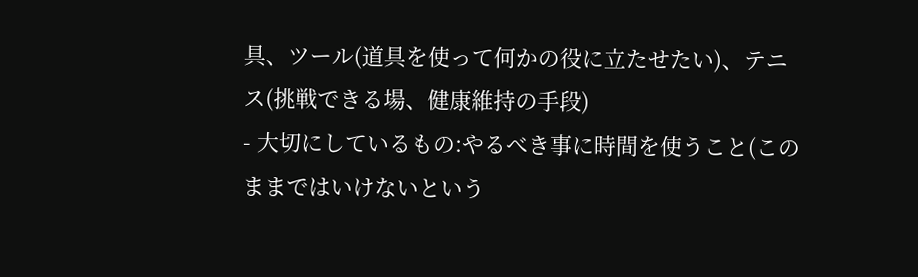具、ツール(道具を使って何かの役に立たせたい)、テニス(挑戦できる場、健康維持の手段)
- 大切にしているもの:やるべき事に時間を使うこと(このままではいけないという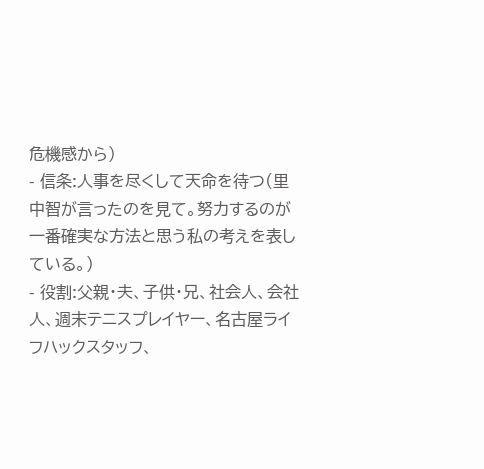危機感から)
- 信条:人事を尽くして天命を待つ(里中智が言ったのを見て。努力するのが一番確実な方法と思う私の考えを表している。)
- 役割:父親・夫、子供・兄、社会人、会社人、週末テニスプレイヤー、名古屋ライフハックスタッフ、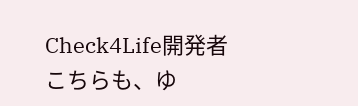Check4Life開発者
こちらも、ゆ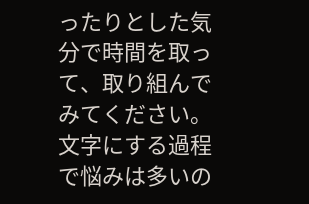ったりとした気分で時間を取って、取り組んでみてください。
文字にする過程で悩みは多いの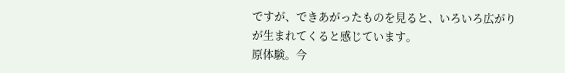ですが、できあがったものを見ると、いろいろ広がりが生まれてくると感じています。
原体験。今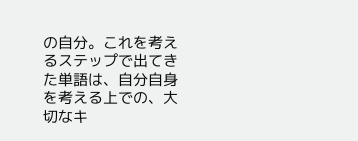の自分。これを考えるステップで出てきた単語は、自分自身を考える上での、大切なキ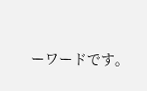ーワードです。